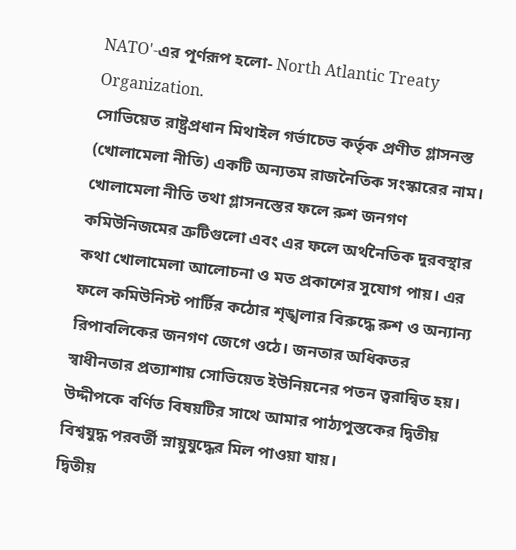NATO'-এর পূর্ণরূপ হলো- North Atlantic Treaty Organization.
সোভিয়েত রাষ্ট্রপ্রধান মিথাইল গর্ভাচেভ কর্তৃক প্রণীত গ্লাসনস্ত (খোলামেলা নীতি) একটি অন্যতম রাজনৈতিক সংস্কারের নাম। খোলামেলা নীতি তথা গ্লাসনস্তের ফলে রুশ জনগণ কমিউনিজমের ত্রুটিগুলো এবং এর ফলে অর্থনৈতিক দুরবস্থার কথা খোলামেলা আলোচনা ও মত প্রকাশের সুযোগ পায়। এর ফলে কমিউনিস্ট পার্টির কঠোর শৃঙ্খলার বিরুদ্ধে রুশ ও অন্যান্য রিপাবলিকের জনগণ জেগে ওঠে। জনতার অধিকতর স্বাধীনতার প্রত্যাশায় সোভিয়েত ইউনিয়নের পতন ত্বরান্বিত হয়।
উদ্দীপকে বর্ণিত বিষয়টির সাথে আমার পাঠ্যপুস্তকের দ্বিতীয় বিশ্বযুদ্ধ পরবর্তী স্নায়ুযুদ্ধের মিল পাওয়া যায়।
দ্বিতীয়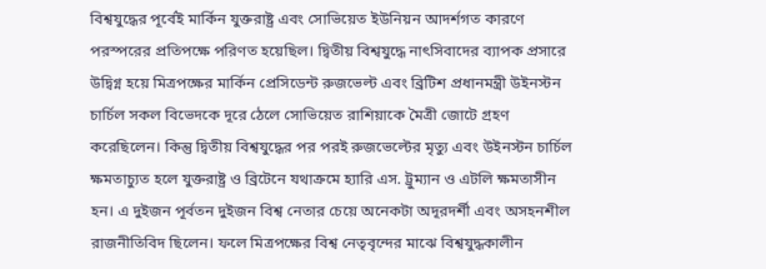বিশ্বযুদ্ধের পূর্বেই মার্কিন যুক্তরাষ্ট্র এবং সোভিয়েত ইউনিয়ন আদর্শগত কারণে পরস্পরের প্রতিপক্ষে পরিণত হয়েছিল। দ্বিতীয় বিশ্বযুদ্ধে নাৎসিবাদের ব্যাপক প্রসারে উদ্বিগ্ন হয়ে মিত্রপক্ষের মার্কিন প্রেসিডেন্ট রুজভেল্ট এবং ব্রিটিশ প্রধানমন্ত্রী উইনস্টন চার্চিল সকল বিভেদকে দূরে ঠেলে সোভিয়েত রাশিয়াকে মৈত্রী জোটে গ্রহণ করেছিলেন। কিন্তু দ্বিতীয় বিশ্বযুদ্ধের পর পরই রুজভেল্টের মৃত্যু এবং উইনস্টন চার্চিল ক্ষমতাচ্যুত হলে যুক্তরাষ্ট্র ও ব্রিটেনে যথাক্রমে হ্যারি এস. ট্রুম্যান ও এটলি ক্ষমতাসীন হন। এ দুইজন পূর্বতন দুইজন বিশ্ব নেতার চেয়ে অনেকটা অদূরদর্শী এবং অসহনশীল রাজনীতিবিদ ছিলেন। ফলে মিত্রপক্ষের বিশ্ব নেতৃবৃন্দের মাঝে বিশ্বযুদ্ধকালীন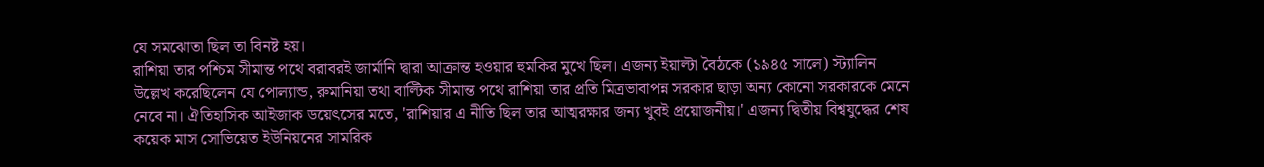যে সমঝোতা ছিল তা বিনষ্ট হয়।
রাশিয়া তার পশ্চিম সীমান্ত পথে বরাবরই জার্মানি দ্বারা আক্রান্ত হওয়ার হুমকির মুখে ছিল। এজন্য ইয়াল্টা বৈঠকে (১৯৪৫ সালে) স্ট্যালিন উল্লেখ করেছিলেন যে পোল্যান্ড, রুমানিয়া তথা বাল্টিক সীমান্ত পথে রাশিয়া তার প্রতি মিত্রভাবাপন্ন সরকার ছাড়া অন্য কোনো সরকারকে মেনে নেবে না। ঐতিহাসিক আইজাক ডয়েৎসের মতে, 'রাশিয়ার এ নীতি ছিল তার আত্মরক্ষার জন্য খুবই প্রয়োজনীয়।' এজন্য দ্বিতীয় বিশ্বযুদ্ধের শেষ কয়েক মাস সোভিয়েত ইউনিয়নের সামরিক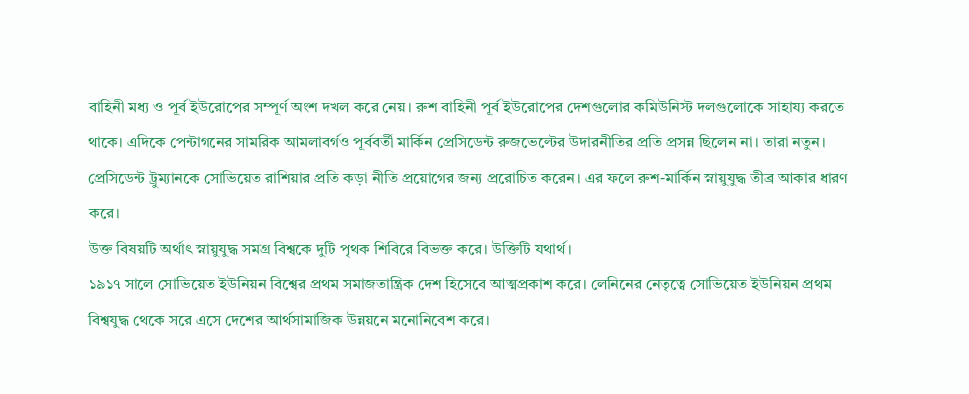বাহিনী মধ্য ও পূর্ব ইউরোপের সম্পূর্ণ অংশ দখল করে নেয়। রুশ বাহিনী পূর্ব ইউরোপের দেশগুলোর কমিউনিস্ট দলগুলোকে সাহায্য করতে থাকে। এদিকে পেন্টাগনের সামরিক আমলাবর্গও পূর্ববর্তী মার্কিন প্রেসিডেন্ট রুজভেল্টের উদারনীতির প্রতি প্রসন্ন ছিলেন না। তারা নতুন। প্রেসিডেন্ট ট্রুম্যানকে সোভিয়েত রাশিয়ার প্রতি কড়া নীতি প্রয়োগের জন্য প্ররোচিত করেন। এর ফলে রুশ-মার্কিন স্নায়ুযুদ্ধ তীব্র আকার ধারণ করে।
উক্ত বিষয়টি অর্থাৎ স্নায়ুযুদ্ধ সমগ্র বিশ্বকে দুটি পৃথক শিবিরে বিভক্ত করে। উক্তিটি যথার্থ।
১৯১৭ সালে সোভিয়েত ইউনিয়ন বিশ্বের প্রথম সমাজতান্ত্রিক দেশ হিসেবে আত্মপ্রকাশ করে। লেনিনের নেতৃত্বে সোভিয়েত ইউনিয়ন প্রথম বিশ্বযুদ্ধ থেকে সরে এসে দেশের আর্থসামাজিক উন্নয়নে মনোনিবেশ করে।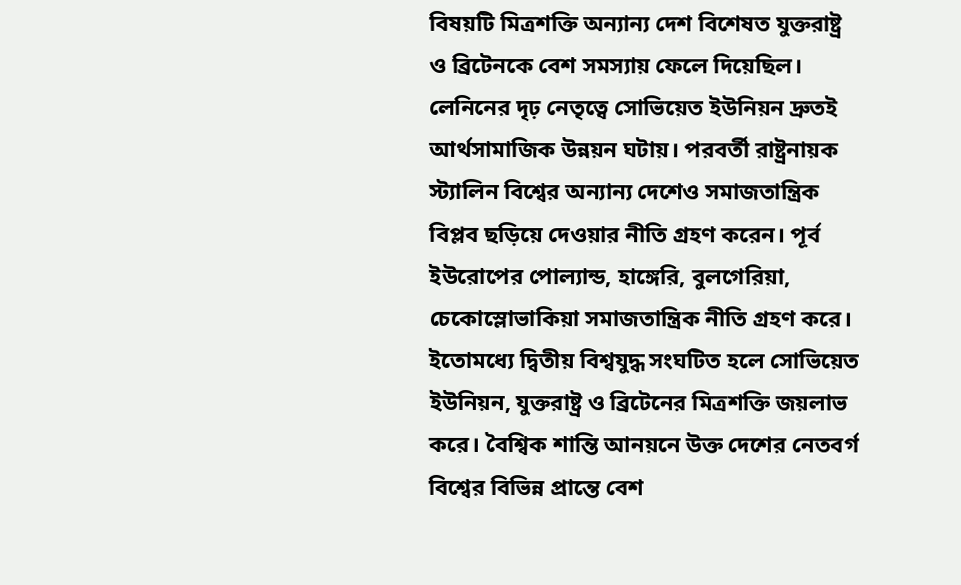বিষয়টি মিত্রশক্তি অন্যান্য দেশ বিশেষত যুক্তরাষ্ট্র ও ব্রিটেনকে বেশ সমস্যায় ফেলে দিয়েছিল। লেনিনের দৃঢ় নেতৃত্বে সোভিয়েত ইউনিয়ন দ্রুতই আর্থসামাজিক উন্নয়ন ঘটায়। পরবর্তী রাষ্ট্রনায়ক স্ট্যালিন বিশ্বের অন্যান্য দেশেও সমাজতান্ত্রিক বিপ্লব ছড়িয়ে দেওয়ার নীতি গ্রহণ করেন। পূর্ব ইউরোপের পোল্যান্ড, হাঙ্গেরি, বুলগেরিয়া, চেকোস্লোভাকিয়া সমাজতান্ত্রিক নীতি গ্রহণ করে। ইতোমধ্যে দ্বিতীয় বিশ্বযুদ্ধ সংঘটিত হলে সোভিয়েত ইউনিয়ন, যুক্তরাষ্ট্র ও ব্রিটেনের মিত্রশক্তি জয়লাভ করে। বৈশ্বিক শান্তি আনয়নে উক্ত দেশের নেতবর্গ বিশ্বের বিভিন্ন প্রান্তে বেশ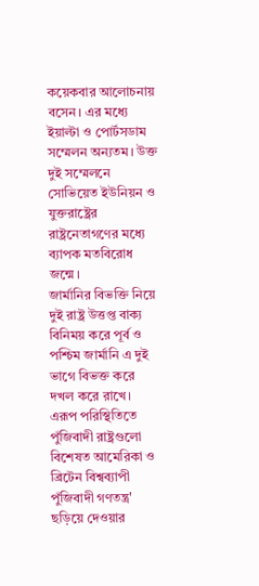কয়েকবার আলোচনায় বসেন। এর মধ্যে ইয়াল্টা ও পোর্টসডাম সম্মেলন অন্যতম। উক্ত দুই সম্মেলনে সোভিয়েত ইউনিয়ন ও যুক্তরাষ্ট্রের রাষ্ট্রনেতাগণের মধ্যে ব্যাপক মতবিরোধ জন্মে।
জার্মানির বিভক্তি নিয়ে দুই রাষ্ট্র উত্তপ্ত বাক্য বিনিময় করে পূর্ব ও পশ্চিম জার্মানি এ দুই ভাগে বিভক্ত করে দখল করে রাখে। এরূপ পরিস্থিতিতে পুঁজিবাদী রাষ্ট্রগুলো বিশেষত আমেরিকা ও ব্রিটেন বিশ্বব্যাপী পুঁজিবাদী গণতন্ত্র' ছড়িয়ে দেওয়ার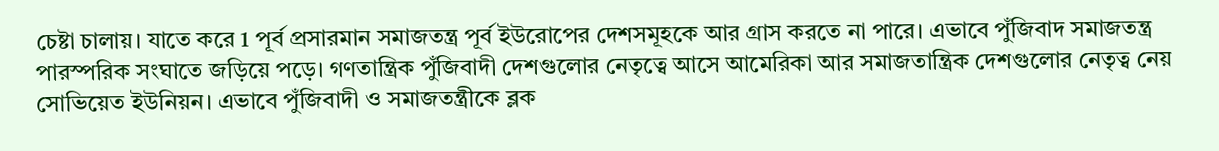চেষ্টা চালায়। যাতে করে 1 পূর্ব প্রসারমান সমাজতন্ত্র পূর্ব ইউরোপের দেশসমূহকে আর গ্রাস করতে না পারে। এভাবে পুঁজিবাদ সমাজতন্ত্র পারস্পরিক সংঘাতে জড়িয়ে পড়ে। গণতান্ত্রিক পুঁজিবাদী দেশগুলোর নেতৃত্বে আসে আমেরিকা আর সমাজতান্ত্রিক দেশগুলোর নেতৃত্ব নেয় সোভিয়েত ইউনিয়ন। এভাবে পুঁজিবাদী ও সমাজতন্ত্রীকে ব্লক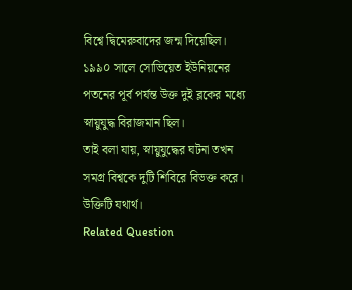বিশ্বে দ্বিমেরুবাদের জন্ম দিয়েছিল। ১৯৯০ সালে সোভিয়েত ইউনিয়নের পতনের পূর্ব পর্যন্ত উক্ত দুই ব্লকের মধ্যে স্নায়ুযুদ্ধ বিরাজমান ছিল।
তাই বলা যায়, স্নায়ুযুদ্ধের ঘটনা তখন সমগ্র বিশ্বকে দুটি শিবিরে বিভক্ত করে। উক্তিটি যথার্থ।
Related Question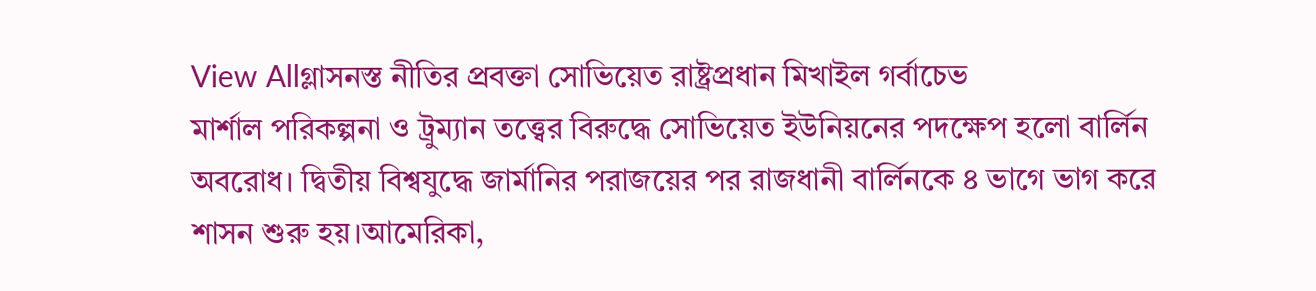View Allগ্লাসনস্ত নীতির প্রবক্তা সোভিয়েত রাষ্ট্রপ্রধান মিখাইল গর্বাচেভ
মার্শাল পরিকল্পনা ও ট্রুম্যান তত্ত্বের বিরুদ্ধে সোভিয়েত ইউনিয়নের পদক্ষেপ হলো বার্লিন অবরোধ। দ্বিতীয় বিশ্বযুদ্ধে জার্মানির পরাজয়ের পর রাজধানী বার্লিনকে ৪ ভাগে ভাগ করে শাসন শুরু হয়।আমেরিকা,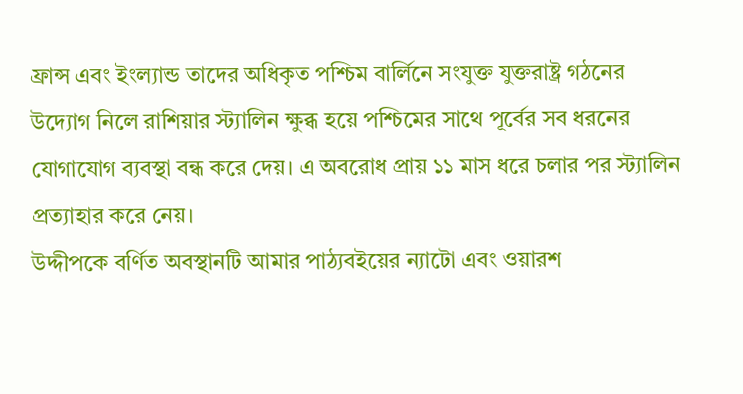ফ্রান্স এবং ইংল্যান্ড তাদের অধিকৃত পশ্চিম বার্লিনে সংযুক্ত যুক্তরাষ্ট্র গঠনের উদ্যোগ নিলে রাশিয়ার স্ট্যালিন ক্ষুব্ধ হয়ে পশ্চিমের সাথে পূর্বের সব ধরনের যোগাযোগ ব্যবস্থা বন্ধ করে দেয়। এ অবরোধ প্রায় ১১ মাস ধরে চলার পর স্ট্যালিন প্রত্যাহার করে নেয়।
উদ্দীপকে বর্ণিত অবস্থানটি আমার পাঠ্যবইয়ের ন্যাটো এবং ওয়ারশ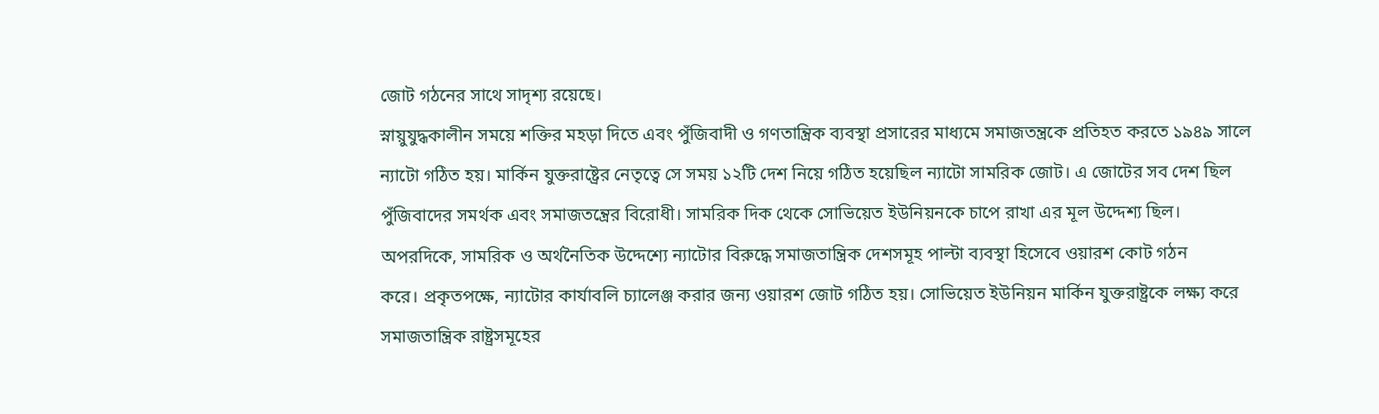জোট গঠনের সাথে সাদৃশ্য রয়েছে।
স্নায়ুযুদ্ধকালীন সময়ে শক্তির মহড়া দিতে এবং পুঁজিবাদী ও গণতান্ত্রিক ব্যবস্থা প্রসারের মাধ্যমে সমাজতন্ত্রকে প্রতিহত করতে ১৯৪৯ সালে ন্যাটো গঠিত হয়। মার্কিন যুক্তরাষ্ট্রের নেতৃত্বে সে সময় ১২টি দেশ নিয়ে গঠিত হয়েছিল ন্যাটো সামরিক জোট। এ জোটের সব দেশ ছিল পুঁজিবাদের সমর্থক এবং সমাজতন্ত্রের বিরোধী। সামরিক দিক থেকে সোভিয়েত ইউনিয়নকে চাপে রাখা এর মূল উদ্দেশ্য ছিল।
অপরদিকে, সামরিক ও অর্থনৈতিক উদ্দেশ্যে ন্যাটোর বিরুদ্ধে সমাজতান্ত্রিক দেশসমূহ পাল্টা ব্যবস্থা হিসেবে ওয়ারশ কোট গঠন
করে। প্রকৃতপক্ষে, ন্যাটোর কার্যাবলি চ্যালেঞ্জ করার জন্য ওয়ারশ জোট গঠিত হয়। সোভিয়েত ইউনিয়ন মার্কিন যুক্তরাষ্ট্রকে লক্ষ্য করে সমাজতান্ত্রিক রাষ্ট্রসমূহের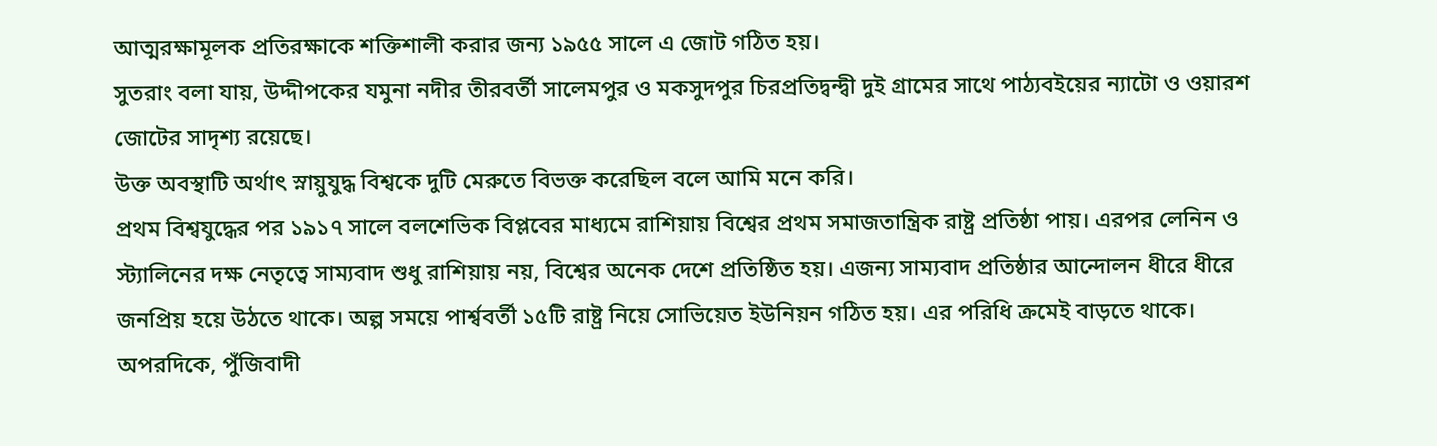আত্মরক্ষামূলক প্রতিরক্ষাকে শক্তিশালী করার জন্য ১৯৫৫ সালে এ জোট গঠিত হয়।
সুতরাং বলা যায়, উদ্দীপকের যমুনা নদীর তীরবর্তী সালেমপুর ও মকসুদপুর চিরপ্রতিদ্বন্দ্বী দুই গ্রামের সাথে পাঠ্যবইয়ের ন্যাটো ও ওয়ারশ জোটের সাদৃশ্য রয়েছে।
উক্ত অবস্থাটি অর্থাৎ স্নায়ুযুদ্ধ বিশ্বকে দুটি মেরুতে বিভক্ত করেছিল বলে আমি মনে করি।
প্রথম বিশ্বযুদ্ধের পর ১৯১৭ সালে বলশেভিক বিপ্লবের মাধ্যমে রাশিয়ায় বিশ্বের প্রথম সমাজতান্ত্রিক রাষ্ট্র প্রতিষ্ঠা পায়। এরপর লেনিন ও স্ট্যালিনের দক্ষ নেতৃত্বে সাম্যবাদ শুধু রাশিয়ায় নয়, বিশ্বের অনেক দেশে প্রতিষ্ঠিত হয়। এজন্য সাম্যবাদ প্রতিষ্ঠার আন্দোলন ধীরে ধীরে জনপ্রিয় হয়ে উঠতে থাকে। অল্প সময়ে পার্শ্ববর্তী ১৫টি রাষ্ট্র নিয়ে সোভিয়েত ইউনিয়ন গঠিত হয়। এর পরিধি ক্রমেই বাড়তে থাকে। অপরদিকে, পুঁজিবাদী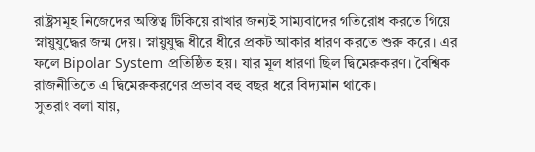রাষ্ট্রসমূহ নিজেদের অস্তিত্ব টিকিয়ে রাখার জন্যই সাম্যবাদের গতিরোধ করতে গিয়ে স্নায়ুযুদ্ধের জন্ম দেয়। স্নায়ুযুদ্ধ ধীরে ধীরে প্রকট আকার ধারণ করতে শুরু করে। এর ফলে Bipolar System প্রতিষ্ঠিত হয়। যার মূল ধারণা ছিল দ্বিমেরুকরণ। বৈশ্বিক রাজনীতিতে এ দ্বিমেরুকরণের প্রভাব বহু বছর ধরে বিদ্যমান থাকে।
সুতরাং বলা যায়,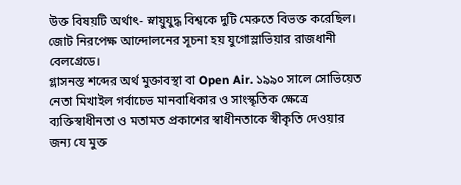উক্ত বিষয়টি অর্থাৎ- স্নায়ুযুদ্ধ বিশ্বকে দুটি মেরুতে বিভক্ত করেছিল।
জোট নিরপেক্ষ আন্দোলনের সূচনা হয় যুগোস্লাভিয়ার রাজধানী বেলগ্রেডে।
গ্লাসনস্ত শব্দের অর্থ মুক্তাবস্থা বা Open Air. ১৯৯০ সালে সোভিয়েত নেতা মিখাইল গর্বাচেভ মানবাধিকার ও সাংস্কৃতিক ক্ষেত্রে ব্যক্তিস্বাধীনতা ও মতামত প্রকাশের স্বাধীনতাকে স্বীকৃতি দেওয়ার জন্য যে মুক্ত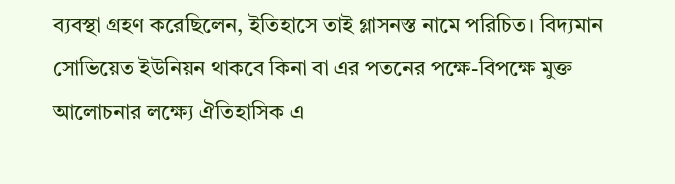ব্যবস্থা গ্রহণ করেছিলেন, ইতিহাসে তাই গ্লাসনস্ত নামে পরিচিত। বিদ্যমান সোভিয়েত ইউনিয়ন থাকবে কিনা বা এর পতনের পক্ষে-বিপক্ষে মুক্ত আলোচনার লক্ষ্যে ঐতিহাসিক এ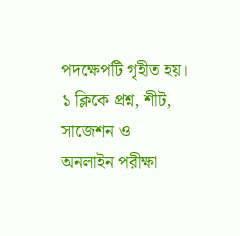পদক্ষেপটি গৃহীত হয়।
১ ক্লিকে প্রশ্ন, শীট, সাজেশন ও
অনলাইন পরীক্ষা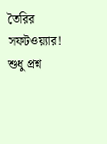তৈরির সফটওয়্যার!
শুধু প্রশ্ন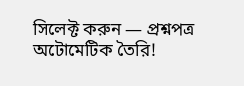সিলেক্ট করুন — প্রশ্নপত্র অটোমেটিক তৈরি!